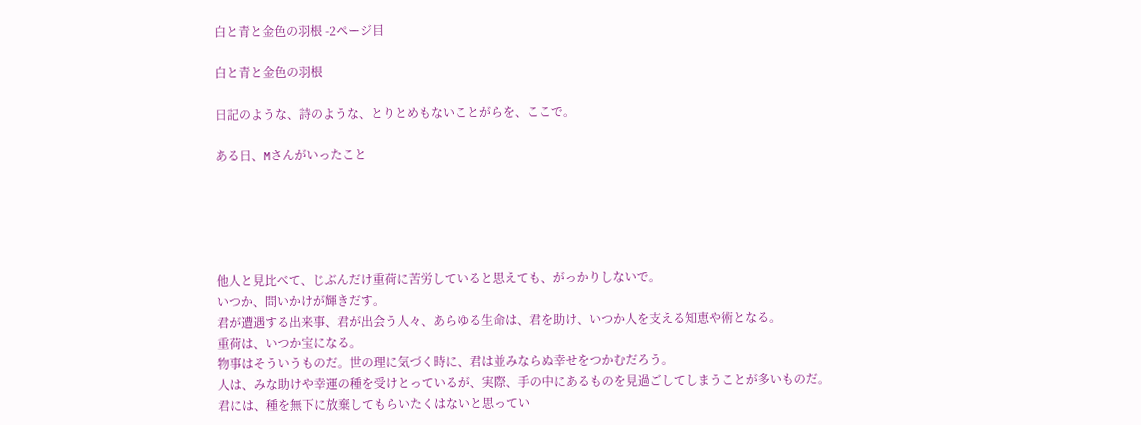白と青と金色の羽根 -2ページ目

白と青と金色の羽根

日記のような、詩のような、とりとめもないことがらを、ここで。

ある日、Mさんがいったこと





他人と見比べて、じぶんだけ重荷に苦労していると思えても、がっかりしないで。
いつか、問いかけが輝きだす。
君が遭遇する出来事、君が出会う人々、あらゆる生命は、君を助け、いつか人を支える知恵や術となる。
重荷は、いつか宝になる。
物事はそういうものだ。世の理に気づく時に、君は並みならぬ幸せをつかむだろう。
人は、みな助けや幸運の種を受けとっているが、実際、手の中にあるものを見過ごしてしまうことが多いものだ。
君には、種を無下に放棄してもらいたくはないと思ってい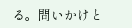る。問いかけと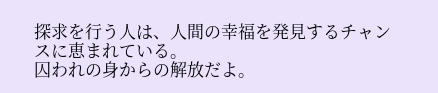探求を行う人は、人間の幸福を発見するチャンスに恵まれている。
囚われの身からの解放だよ。